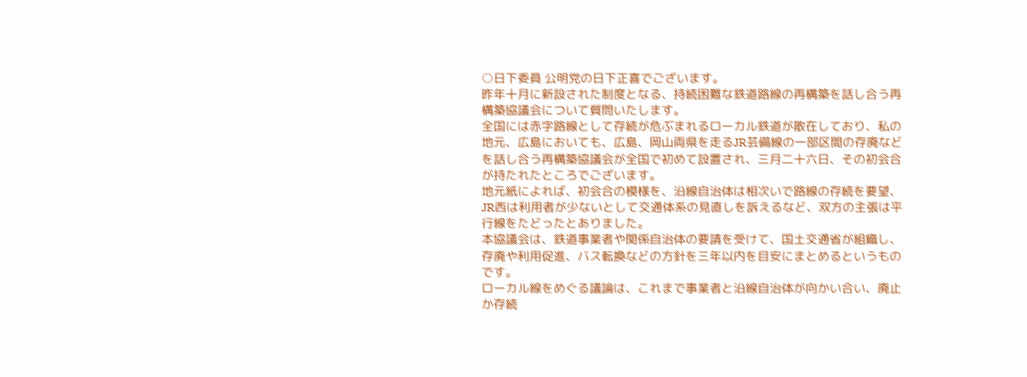○日下委員 公明党の日下正喜でございます。
昨年十月に新設された制度となる、持続困難な鉄道路線の再構築を話し合う再構築協議会について質問いたします。
全国には赤字路線として存続が危ぶまれるローカル鉄道が散在しており、私の地元、広島においても、広島、岡山両県を走るJR芸備線の一部区間の存廃などを話し合う再構築協議会が全国で初めて設置され、三月二十六日、その初会合が持たれたところでございます。
地元紙によれば、初会合の模様を、沿線自治体は相次いで路線の存続を要望、JR西は利用者が少ないとして交通体系の見直しを訴えるなど、双方の主張は平行線をたどったとありました。
本協議会は、鉄道事業者や関係自治体の要請を受けて、国土交通省が組織し、存廃や利用促進、バス転換などの方針を三年以内を目安にまとめるというものです。
ローカル線をめぐる議論は、これまで事業者と沿線自治体が向かい合い、廃止か存続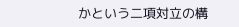かという二項対立の構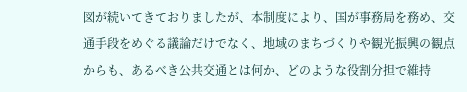図が続いてきておりましたが、本制度により、国が事務局を務め、交通手段をめぐる議論だけでなく、地域のまちづくりや観光振興の観点からも、あるべき公共交通とは何か、どのような役割分担で維持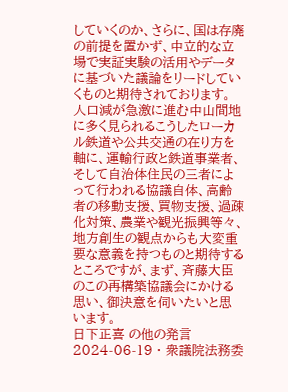していくのか、さらに、国は存廃の前提を置かず、中立的な立場で実証実験の活用やデータに基づいた議論をリードしていくものと期待されております。
人口減が急激に進む中山間地に多く見られるこうしたローカル鉄道や公共交通の在り方を軸に、運輸行政と鉄道事業者、そして自治体住民の三者によって行われる協議自体、高齢者の移動支援、買物支援、過疎化対策、農業や観光振興等々、地方創生の観点からも大変重要な意義を持つものと期待するところですが、まず、斉藤大臣のこの再構築協議会にかける思い、御決意を伺いたいと思います。
日下正喜 の他の発言
2024-06-19 · 衆議院法務委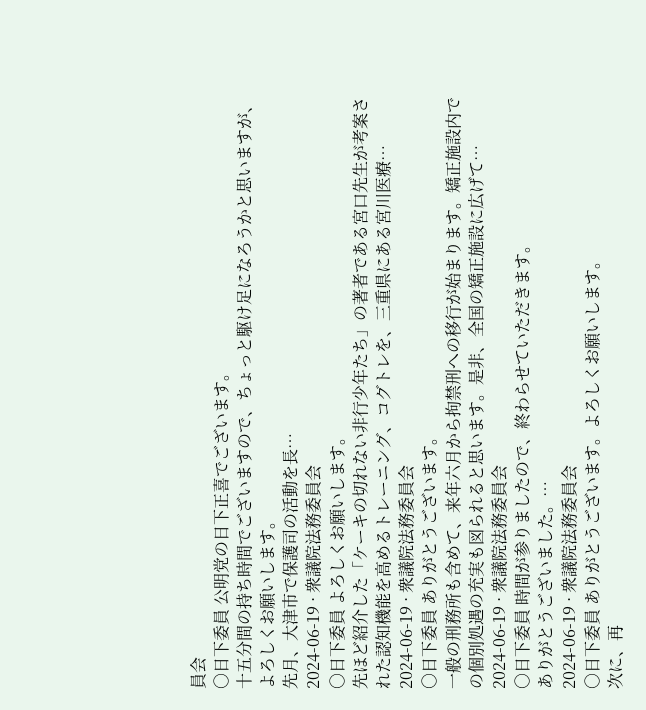員会
○日下委員 公明党の日下正喜でございます。
十五分間の持ち時間でございますので、ちょっと駆け足になろうかと思いますが、よろしくお願いします。
先月、大津市で保護司の活動を長…
2024-06-19 · 衆議院法務委員会
○日下委員 よろしくお願いします。
先ほど紹介した「ケーキの切れない非行少年たち」の著者である宮口先生が考案された認知機能を高めるトレーニング、コグトレを、三重県にある宮川医療…
2024-06-19 · 衆議院法務委員会
○日下委員 ありがとうございます。
一般の刑務所も含めて、来年六月から拘禁刑への移行が始まります。矯正施設内での個別処遇の充実も図られると思います。是非、全国の矯正施設に広げて…
2024-06-19 · 衆議院法務委員会
○日下委員 時間が参りましたので、終わらせていただきます。
ありがとうございました。…
2024-06-19 · 衆議院法務委員会
○日下委員 ありがとうございます。よろしくお願いします。
次に、再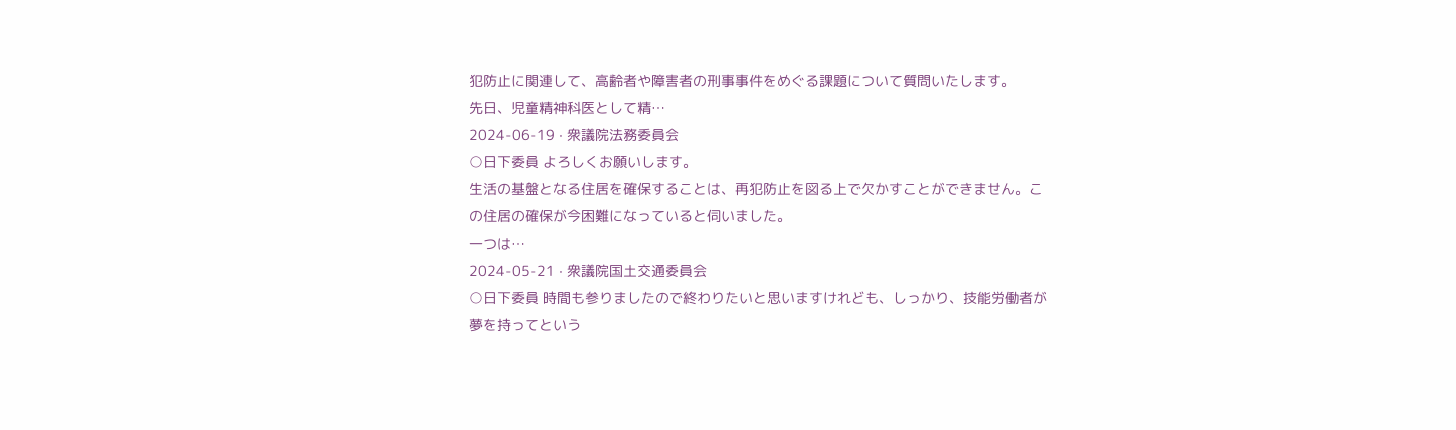犯防止に関連して、高齢者や障害者の刑事事件をめぐる課題について質問いたします。
先日、児童精神科医として精…
2024-06-19 · 衆議院法務委員会
○日下委員 よろしくお願いします。
生活の基盤となる住居を確保することは、再犯防止を図る上で欠かすことができません。この住居の確保が今困難になっていると伺いました。
一つは…
2024-05-21 · 衆議院国土交通委員会
○日下委員 時間も参りましたので終わりたいと思いますけれども、しっかり、技能労働者が夢を持ってという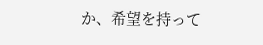か、希望を持って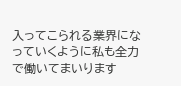入ってこられる業界になっていくように私も全力で働いてまいります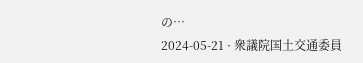の…
2024-05-21 · 衆議院国土交通委員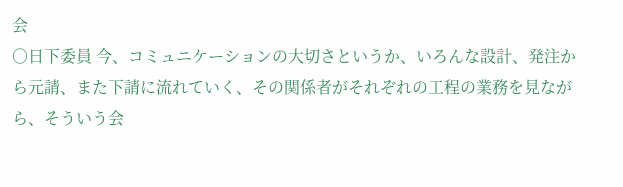会
○日下委員 今、コミュニケーションの大切さというか、いろんな設計、発注から元請、また下請に流れていく、その関係者がそれぞれの工程の業務を見ながら、そういう会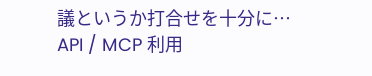議というか打合せを十分に…
API / MCP 利用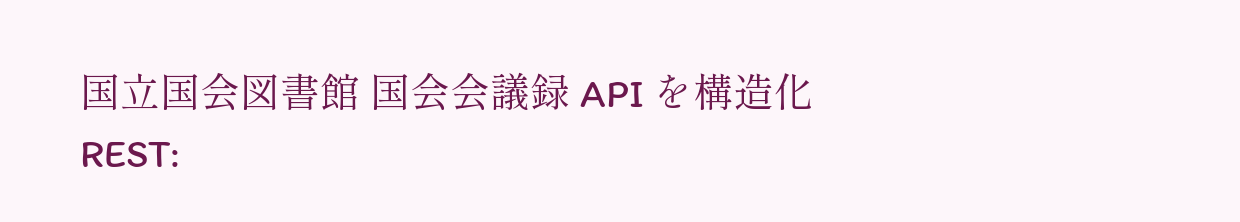国立国会図書館 国会会議録 API を構造化
REST: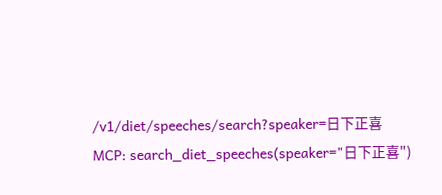/v1/diet/speeches/search?speaker=日下正喜
MCP: search_diet_speeches(speaker="日下正喜")